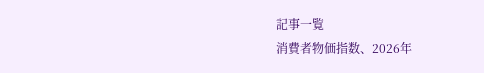記事一覧
消費者物価指数、2026年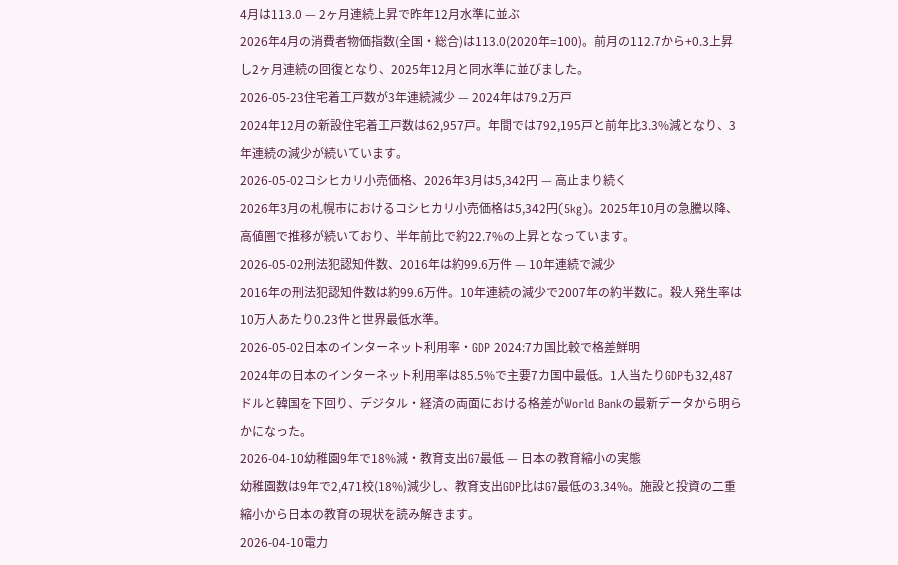4月は113.0 — 2ヶ月連続上昇で昨年12月水準に並ぶ
2026年4月の消費者物価指数(全国・総合)は113.0(2020年=100)。前月の112.7から+0.3上昇し2ヶ月連続の回復となり、2025年12月と同水準に並びました。
2026-05-23住宅着工戸数が3年連続減少 — 2024年は79.2万戸
2024年12月の新設住宅着工戸数は62,957戸。年間では792,195戸と前年比3.3%減となり、3年連続の減少が続いています。
2026-05-02コシヒカリ小売価格、2026年3月は5,342円 — 高止まり続く
2026年3月の札幌市におけるコシヒカリ小売価格は5,342円(5kg)。2025年10月の急騰以降、高値圏で推移が続いており、半年前比で約22.7%の上昇となっています。
2026-05-02刑法犯認知件数、2016年は約99.6万件 — 10年連続で減少
2016年の刑法犯認知件数は約99.6万件。10年連続の減少で2007年の約半数に。殺人発生率は10万人あたり0.23件と世界最低水準。
2026-05-02日本のインターネット利用率・GDP 2024:7カ国比較で格差鮮明
2024年の日本のインターネット利用率は85.5%で主要7カ国中最低。1人当たりGDPも32,487ドルと韓国を下回り、デジタル・経済の両面における格差がWorld Bankの最新データから明らかになった。
2026-04-10幼稚園9年で18%減・教育支出G7最低 — 日本の教育縮小の実態
幼稚園数は9年で2,471校(18%)減少し、教育支出GDP比はG7最低の3.34%。施設と投資の二重縮小から日本の教育の現状を読み解きます。
2026-04-10電力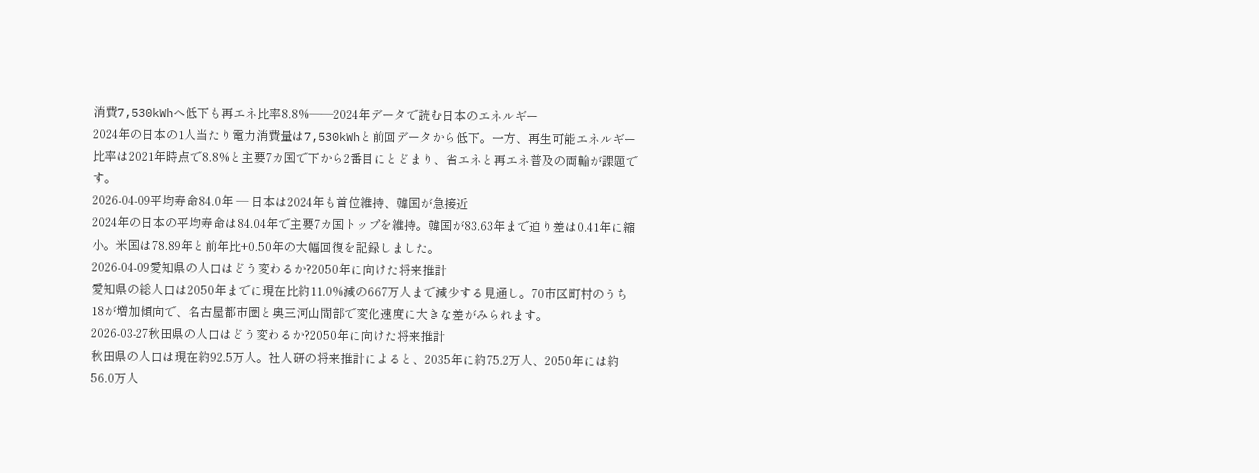消費7,530kWhへ低下も再エネ比率8.8%——2024年データで読む日本のエネルギー
2024年の日本の1人当たり電力消費量は7,530kWhと前回データから低下。一方、再生可能エネルギー比率は2021年時点で8.8%と主要7カ国で下から2番目にとどまり、省エネと再エネ普及の両輪が課題です。
2026-04-09平均寿命84.0年 — 日本は2024年も首位維持、韓国が急接近
2024年の日本の平均寿命は84.04年で主要7カ国トップを維持。韓国が83.63年まで迫り差は0.41年に縮小。米国は78.89年と前年比+0.50年の大幅回復を記録しました。
2026-04-09愛知県の人口はどう変わるか?2050年に向けた将来推計
愛知県の総人口は2050年までに現在比約11.0%減の667万人まで減少する見通し。70市区町村のうち18が増加傾向で、名古屋都市圏と奥三河山間部で変化速度に大きな差がみられます。
2026-03-27秋田県の人口はどう変わるか?2050年に向けた将来推計
秋田県の人口は現在約92.5万人。社人研の将来推計によると、2035年に約75.2万人、2050年には約56.0万人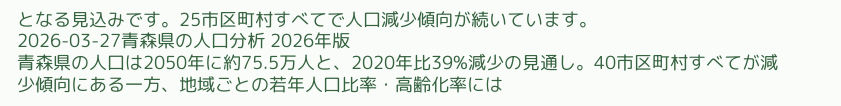となる見込みです。25市区町村すべてで人口減少傾向が続いています。
2026-03-27青森県の人口分析 2026年版
青森県の人口は2050年に約75.5万人と、2020年比39%減少の見通し。40市区町村すべてが減少傾向にある一方、地域ごとの若年人口比率・高齢化率には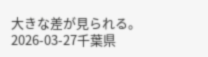大きな差が見られる。
2026-03-27千葉県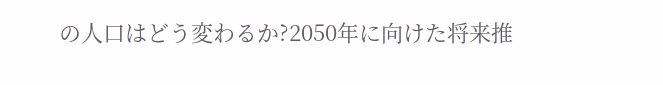の人口はどう変わるか?2050年に向けた将来推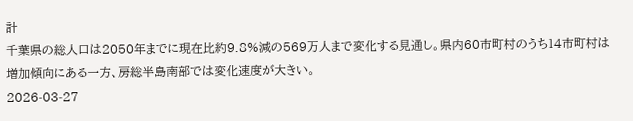計
千葉県の総人口は2050年までに現在比約9.8%減の569万人まで変化する見通し。県内60市町村のうち14市町村は増加傾向にある一方、房総半島南部では変化速度が大きい。
2026-03-27